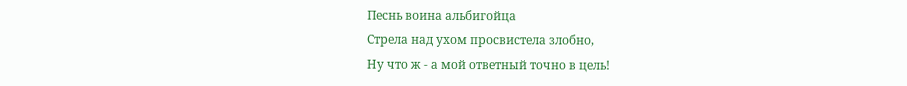Песнь воина альбигойца
Стрела над ухом просвистела злобно,
Ну что ж - а мой ответный точно в цель!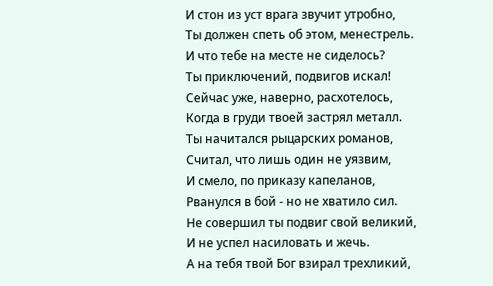И стон из уст врага звучит утробно,
Ты должен спеть об этом, менестрель.
И что тебе на месте не сиделось?
Ты приключений, подвигов искал!
Сейчас уже, наверно, расхотелось,
Когда в груди твоей застрял металл.
Ты начитался рыцарских романов,
Считал, что лишь один не уязвим,
И смело, по приказу капеланов,
Рванулся в бой - но не хватило сил.
Не совершил ты подвиг свой великий,
И не успел насиловать и жечь.
А на тебя твой Бог взирал трехликий,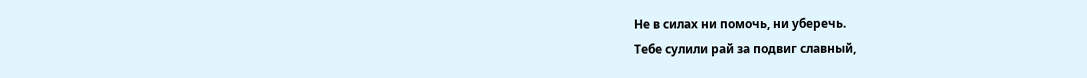Не в силах ни помочь, ни уберечь.
Тебе сулили рай за подвиг славный,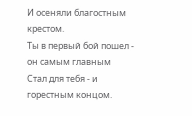И осеняли благостным крестом.
Ты в первый бой пошел - он самым главным
Стал для тебя - и горестным концом.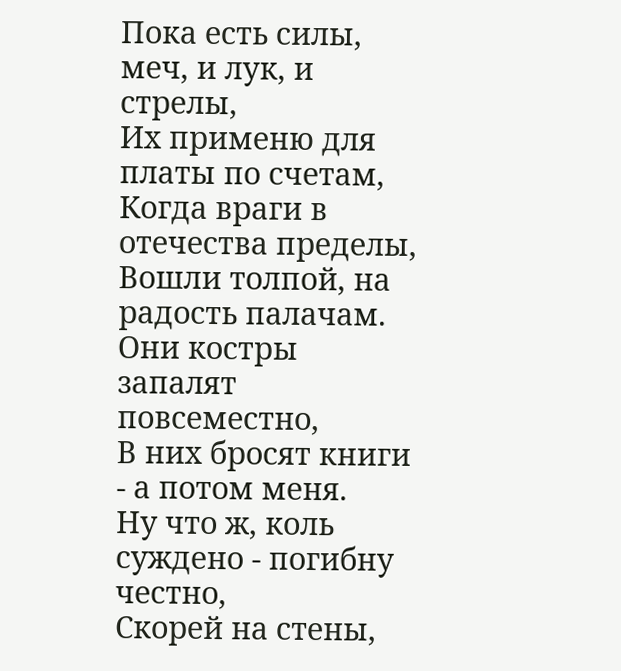Пока есть силы, меч, и лук, и стрелы,
Их применю для платы по счетам,
Когда враги в отечества пределы,
Вошли толпой, на радость палачам.
Они костры запалят повсеместно,
В них бросят книги - а потом меня.
Ну что ж, коль суждено - погибну честно,
Скорей на стены,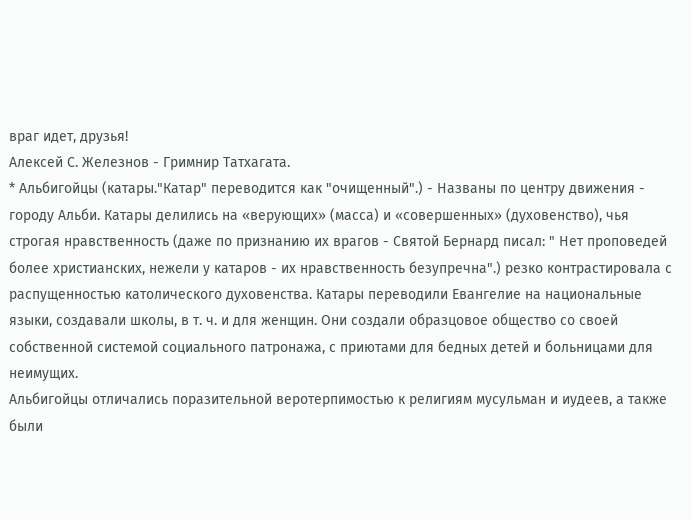враг идет, друзья!
Алексей С. Железнов - Гримнир Татхагата.
* Альбигойцы (катары."Катар" переводится как "очищенный".) - Названы по центру движения - городу Альби. Катары делились на «верующих» (масса) и «совершенных» (духовенство), чья строгая нравственность (даже по признанию их врагов - Святой Бернард писал: " Нет проповедей более христианских, нежели у катаров - их нравственность безупречна".) резко контрастировала с распущенностью католического духовенства. Катары переводили Евангелие на национальные языки, создавали школы, в т. ч. и для женщин. Они создали образцовое общество со своей собственной системой социального патронажа, с приютами для бедных детей и больницами для неимущих.
Альбигойцы отличались поразительной веротерпимостью к религиям мусульман и иудеев, а также были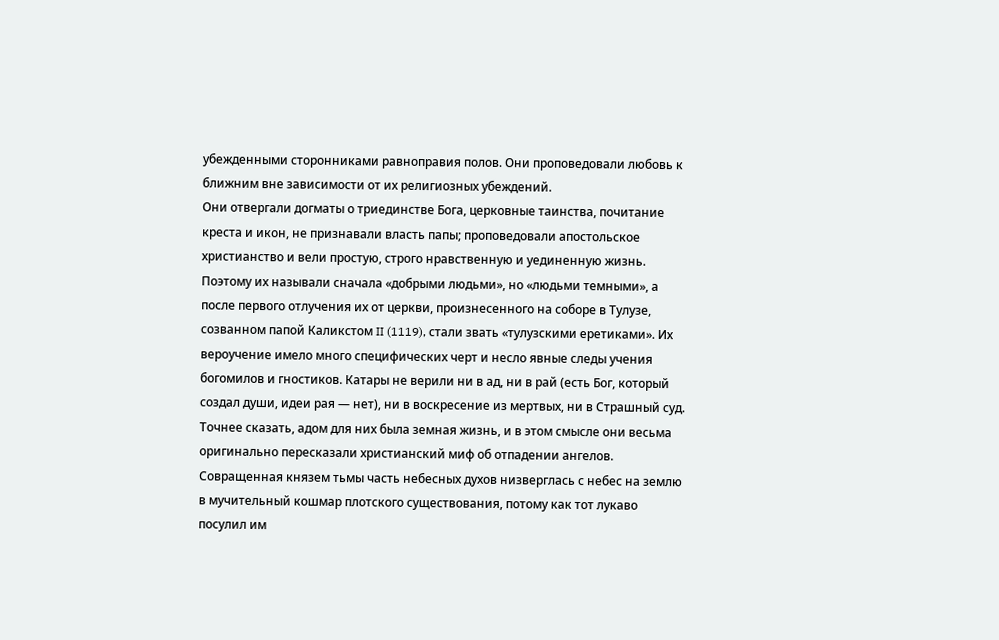убежденными сторонниками равноправия полов. Они проповедовали любовь к ближним вне зависимости от их религиозных убеждений.
Они отвергали догматы о триединстве Бога, церковные таинства, почитание креста и икон, не признавали власть папы; проповедовали апостольское христианство и вели простую, строго нравственную и уединенную жизнь. Поэтому их называли сначала «добрыми людьми», но «людьми темными», а после первого отлучения их от церкви, произнесенного на соборе в Тулузе, созванном папой Каликстом II (1119), стали звать «тулузскими еретиками». Их вероучение имело много специфических черт и несло явные следы учения богомилов и гностиков. Катары не верили ни в ад, ни в рай (есть Бог, который создал души, идеи рая — нет), ни в воскресение из мертвых, ни в Страшный суд. Точнее сказать, адом для них была земная жизнь, и в этом смысле они весьма оригинально пересказали христианский миф об отпадении ангелов. Совращенная князем тьмы часть небесных духов низверглась с небес на землю в мучительный кошмар плотского существования, потому как тот лукаво посулил им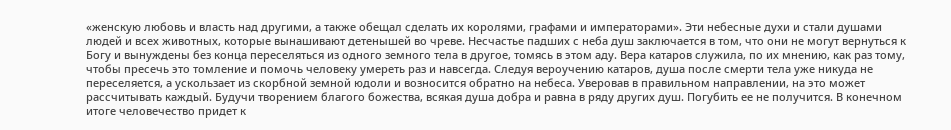«женскую любовь и власть над другими, а также обещал сделать их королями, графами и императорами». Эти небесные духи и стали душами людей и всех животных, которые вынашивают детенышей во чреве. Несчастье падших с неба душ заключается в том, что они не могут вернуться к Богу и вынуждены без конца переселяться из одного земного тела в другое, томясь в этом аду. Вера катаров служила, по их мнению, как раз тому, чтобы пресечь это томление и помочь человеку умереть раз и навсегда. Следуя вероучению катаров, душа после смерти тела уже никуда не переселяется, а ускользает из скорбной земной юдоли и возносится обратно на небеса. Уверовав в правильном направлении, на это может рассчитывать каждый. Будучи творением благого божества, всякая душа добра и равна в ряду других душ. Погубить ее не получится. В конечном итоге человечество придет к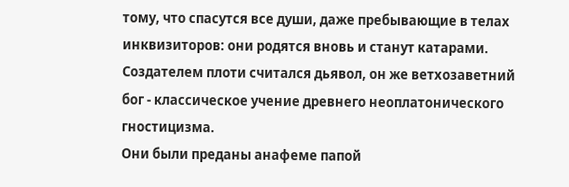тому, что спасутся все души, даже пребывающие в телах инквизиторов: они родятся вновь и станут катарами. Создателем плоти считался дьявол, он же ветхозаветний бог - классическое учение древнего неоплатонического гностицизма.
Они были преданы анафеме папой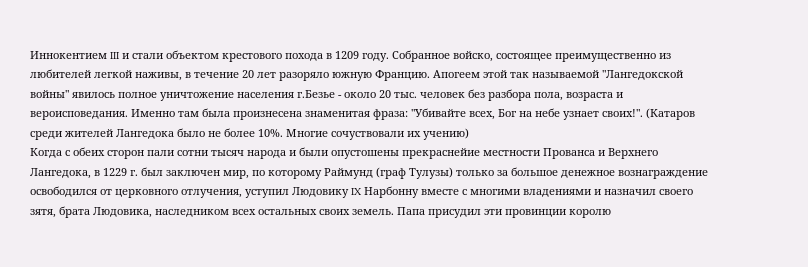Иннокентием III и стали объектом крестового похода в 1209 году. Собранное войско, состоящее преимущественно из любителей легкой наживы, в течение 20 лет разоряло южную Францию. Апогеем этой так называемой "Лангедокской войны" явилось полное уничтожение населения г.Безье - около 20 тыс. человек без разбора пола, возраста и вероисповедания. Именно там была произнесена знаменитая фраза: "Убивайте всех, Бог на небе узнает своих!". (Катаров среди жителей Лангедока было не более 10%. Многие сочуствовали их учению)
Когда с обеих сторон пали сотни тысяч народа и были опустошены прекраснейие местности Прованса и Верхнего Лангедока, в 1229 г. был заключен мир, по которому Раймунд (граф Тулузы) только за большое денежное вознаграждение освободился от церковного отлучения, уступил Людовику IX Нарбонну вместе с многими владениями и назначил своего зятя, брата Людовика, наследником всех остальных своих земель. Папа присудил эти провинции королю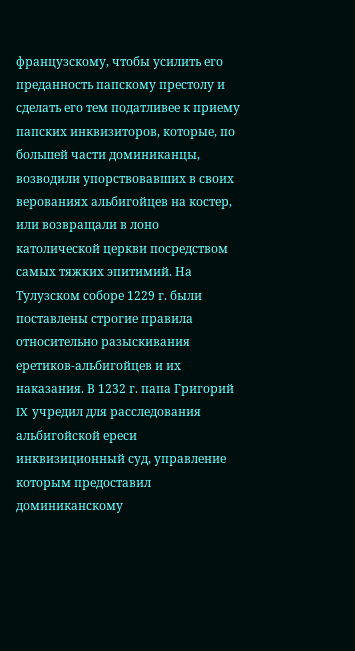французскому, чтобы усилить его преданность папскому престолу и сделать его тем податливее к приему папских инквизиторов, которые, по большей части доминиканцы, возводили упорствовавших в своих верованиях альбигойцев на костер, или возвращали в лоно католической церкви посредством самых тяжких эпитимий. На Тулузском соборе 1229 г. были поставлены строгие правила относительно разыскивания еретиков-альбигойцев и их наказания. В 1232 г. папа Григорий IX учредил для расследования альбигойской ереси инквизиционный суд, управление которым предоставил доминиканскому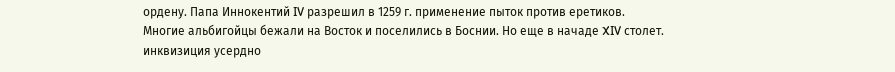ордену. Папа Иннокентий IV разрешил в 1259 г. применение пыток против еретиков. Многие альбигойцы бежали на Восток и поселились в Боснии. Но еще в начаде XIV столет. инквизиция усердно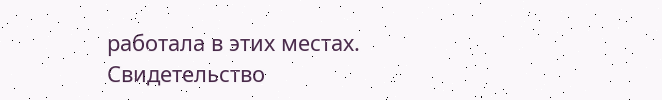работала в этих местах.
Свидетельство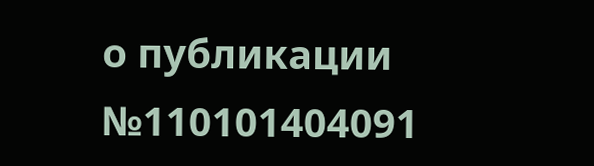о публикации №110101404091